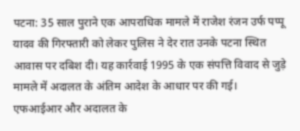पटना: 35 साल पुराने एक आपराधिक मामले में राजेश रंजन उर्फ पप्पू यादव की गिरफ्तारी को लेकर पुलिस ने देर रात उनके पटना स्थित आवास पर दबिश दी। यह कार्रवाई 1995 के एक संपत्ति विवाद से जुड़े मामले में अदालत के अंतिम आदेश के आधार पर की गई।
एफआईआर और अदालत के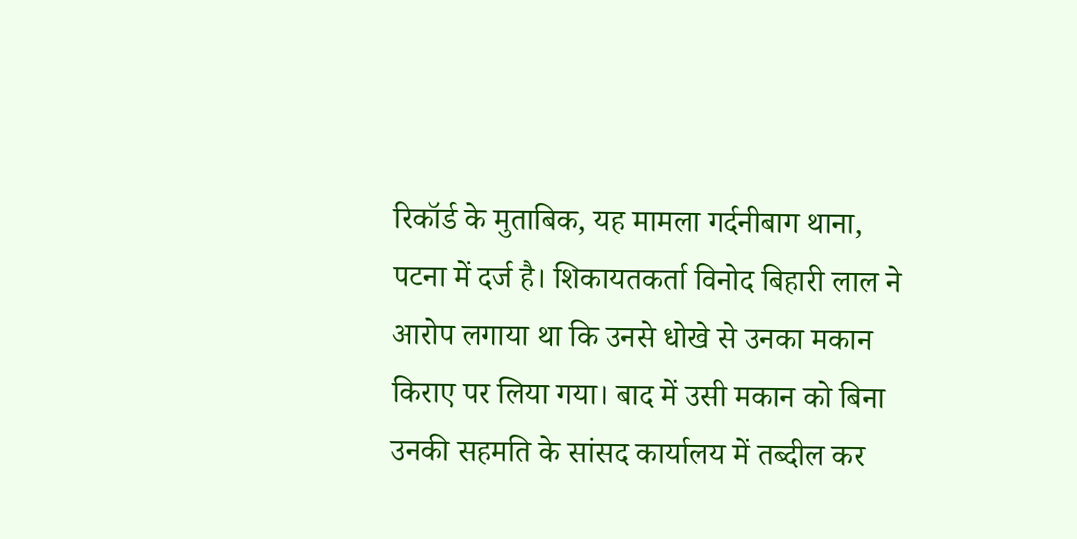रिकॉर्ड के मुताबिक, यह मामला गर्दनीबाग थाना, पटना में दर्ज है। शिकायतकर्ता विनोद बिहारी लाल ने आरोप लगाया था कि उनसे धोखे से उनका मकान किराए पर लिया गया। बाद में उसी मकान को बिना उनकी सहमति के सांसद कार्यालय में तब्दील कर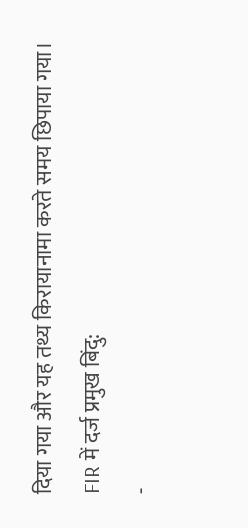दिया गया और यह तथ्य किरायानामा करते समय छिपाया गया।
FIR में दर्ज प्रमुख बिंदु:
-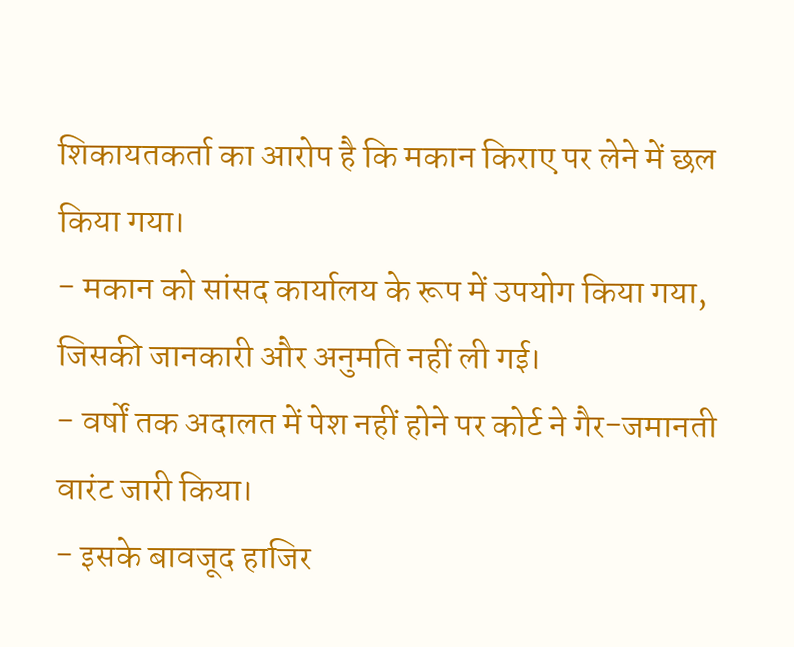शिकायतकर्ता का आरोप है कि मकान किराए पर लेने में छल किया गया।
- मकान को सांसद कार्यालय के रूप में उपयोग किया गया, जिसकी जानकारी और अनुमति नहीं ली गई।
- वर्षों तक अदालत में पेश नहीं होने पर कोर्ट ने गैर-जमानती वारंट जारी किया।
- इसके बावजूद हाजिर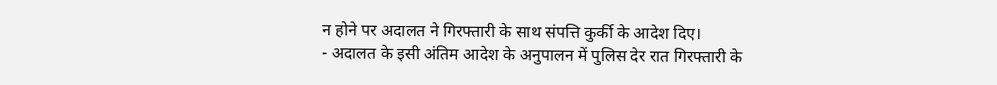न होने पर अदालत ने गिरफ्तारी के साथ संपत्ति कुर्की के आदेश दिए।
- अदालत के इसी अंतिम आदेश के अनुपालन में पुलिस देर रात गिरफ्तारी के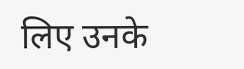लिए उनके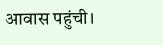आवास पहुंची।